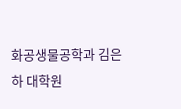화공생물공학과 김은하 대학원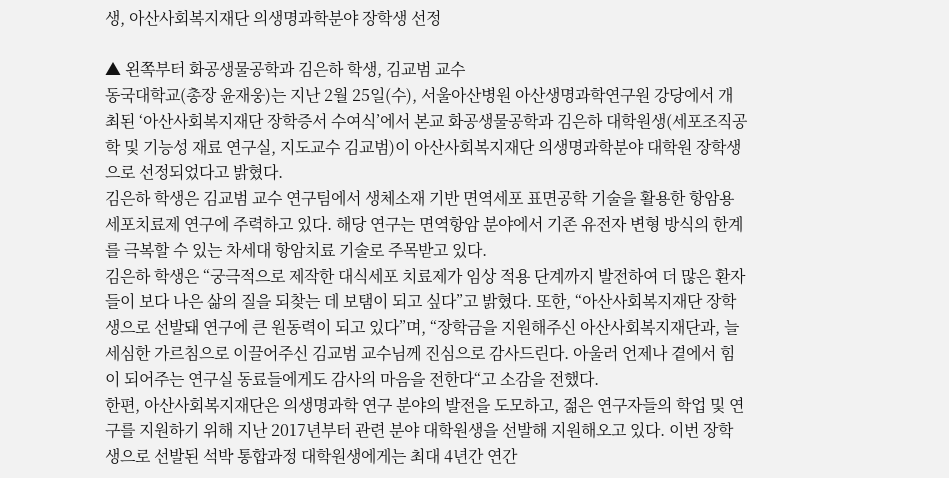생, 아산사회복지재단 의생명과학분야 장학생 선정

▲ 왼쪽부터 화공생물공학과 김은하 학생, 김교범 교수
동국대학교(총장 윤재웅)는 지난 2월 25일(수), 서울아산병원 아산생명과학연구원 강당에서 개최된 ‘아산사회복지재단 장학증서 수여식’에서 본교 화공생물공학과 김은하 대학원생(세포조직공학 및 기능성 재료 연구실, 지도교수 김교범)이 아산사회복지재단 의생명과학분야 대학원 장학생으로 선정되었다고 밝혔다.
김은하 학생은 김교범 교수 연구팀에서 생체소재 기반 면역세포 표면공학 기술을 활용한 항암용 세포치료제 연구에 주력하고 있다. 해당 연구는 면역항암 분야에서 기존 유전자 변형 방식의 한계를 극복할 수 있는 차세대 항암치료 기술로 주목받고 있다.
김은하 학생은 “궁극적으로 제작한 대식세포 치료제가 임상 적용 단계까지 발전하여 더 많은 환자들이 보다 나은 삶의 질을 되찾는 데 보탬이 되고 싶다”고 밝혔다. 또한, “아산사회복지재단 장학생으로 선발돼 연구에 큰 원동력이 되고 있다”며, “장학금을 지원해주신 아산사회복지재단과, 늘 세심한 가르침으로 이끌어주신 김교범 교수님께 진심으로 감사드린다. 아울러 언제나 곁에서 힘이 되어주는 연구실 동료들에게도 감사의 마음을 전한다“고 소감을 전했다.
한편, 아산사회복지재단은 의생명과학 연구 분야의 발전을 도모하고, 젊은 연구자들의 학업 및 연구를 지원하기 위해 지난 2017년부터 관련 분야 대학원생을 선발해 지원해오고 있다. 이번 장학생으로 선발된 석박 통합과정 대학원생에게는 최대 4년간 연간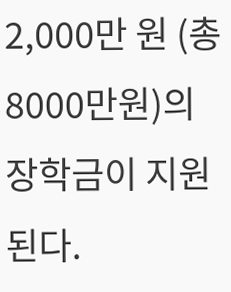2,000만 원 (총 8000만원)의 장학금이 지원된다.